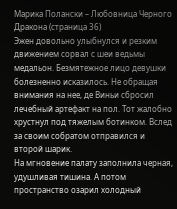Марика Полански – Любовница Черного Дракона (страница 36)
Эжен довольно улыбнулся и резким движением сорвал с шеи ведьмы медальон. Безмятежное лицо девушки болезненно исказилось. Не обращая внимания на нее, де Виньи сбросил лечебный артефакт на пол. Тот жалобно хрустнул под тяжелым ботинком. Вслед за своим собратом отправился и второй шарик.
На мгновение палату заполнила черная, удушливая тишина. А потом пространство озарил холодный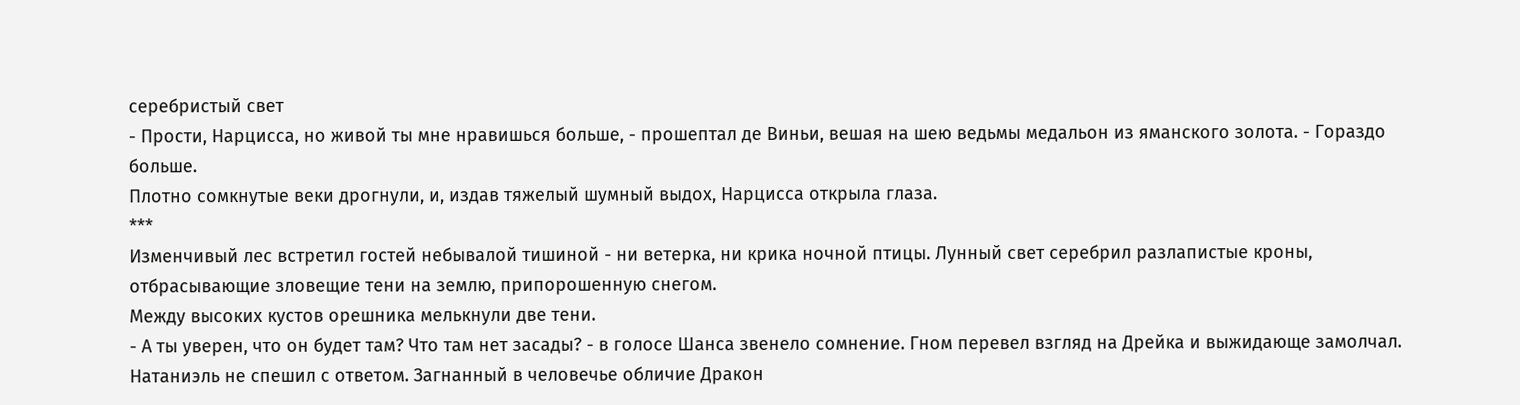серебристый свет
- Прости, Нарцисса, но живой ты мне нравишься больше, - прошептал де Виньи, вешая на шею ведьмы медальон из яманского золота. - Гораздо больше.
Плотно сомкнутые веки дрогнули, и, издав тяжелый шумный выдох, Нарцисса открыла глаза.
***
Изменчивый лес встретил гостей небывалой тишиной - ни ветерка, ни крика ночной птицы. Лунный свет серебрил разлапистые кроны, отбрасывающие зловещие тени на землю, припорошенную снегом.
Между высоких кустов орешника мелькнули две тени.
- А ты уверен, что он будет там? Что там нет засады? - в голосе Шанса звенело сомнение. Гном перевел взгляд на Дрейка и выжидающе замолчал.
Натаниэль не спешил с ответом. Загнанный в человечье обличие Дракон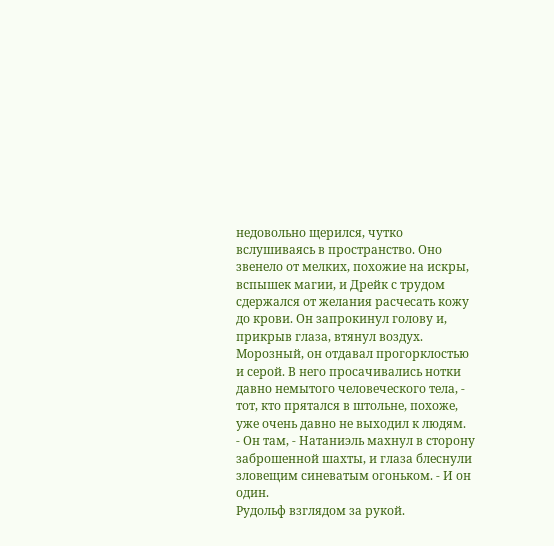недовольно щерился, чутко вслушиваясь в пространство. Оно звенело от мелких, похожие на искры, вспышек магии, и Дрейк с трудом сдержался от желания расчесать кожу до крови. Он запрокинул голову и, прикрыв глаза, втянул воздух. Морозный, он отдавал прогорклостью и серой. В него просачивались нотки давно немытого человеческого тела, - тот, кто прятался в штольне, похоже, уже очень давно не выходил к людям.
- Он там, - Натаниэль махнул в сторону заброшенной шахты, и глаза блеснули зловещим синеватым огоньком. - И он один.
Рудольф взглядом за рукой.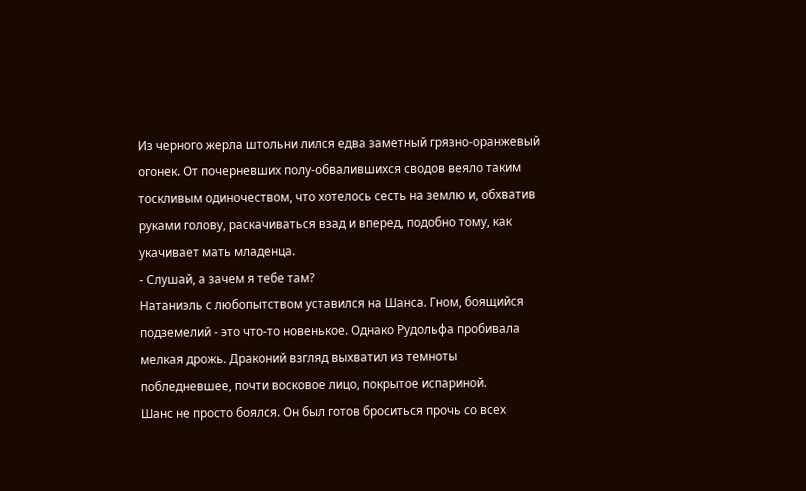Из черного жерла штольни лился едва заметный грязно-оранжевый огонек. От почерневших полу-обвалившихся сводов веяло таким тоскливым одиночеством, что хотелось сесть на землю и, обхватив руками голову, раскачиваться взад и вперед, подобно тому, как укачивает мать младенца.
- Слушай, а зачем я тебе там?
Натаниэль с любопытством уставился на Шанса. Гном, боящийся подземелий - это что-то новенькое. Однако Рудольфа пробивала мелкая дрожь. Драконий взгляд выхватил из темноты побледневшее, почти восковое лицо, покрытое испариной.
Шанс не просто боялся. Он был готов броситься прочь со всех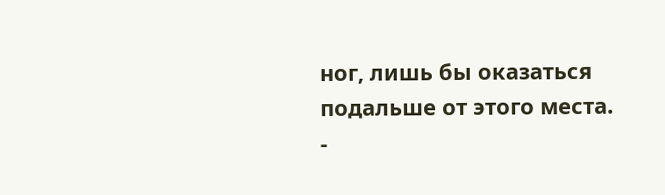ног, лишь бы оказаться подальше от этого места.
-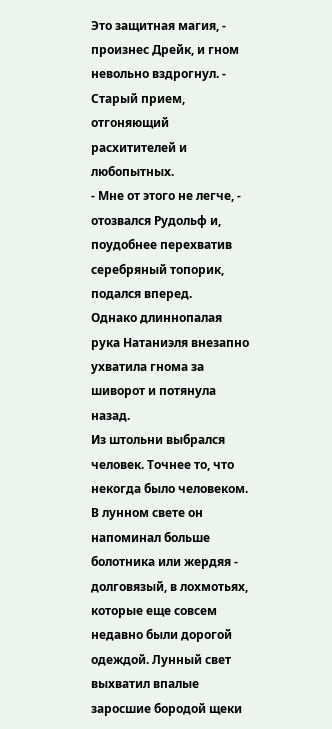Это защитная магия, - произнес Дрейк, и гном невольно вздрогнул. - Старый прием, отгоняющий расхитителей и любопытных.
- Мне от этого не легче, - отозвался Рудольф и, поудобнее перехватив серебряный топорик, подался вперед.
Однако длиннопалая рука Натаниэля внезапно ухватила гнома за шиворот и потянула назад.
Из штольни выбрался человек. Точнее то, что некогда было человеком. В лунном свете он напоминал больше болотника или жердяя - долговязый, в лохмотьях, которые еще совсем недавно были дорогой одеждой. Лунный свет выхватил впалые заросшие бородой щеки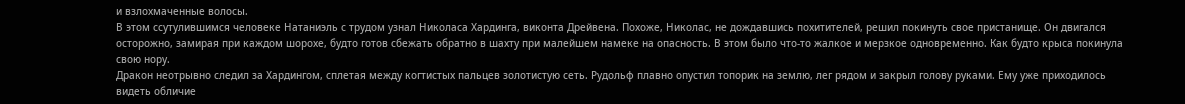и взлохмаченные волосы.
В этом ссутулившимся человеке Натаниэль с трудом узнал Николаса Хардинга, виконта Дрейвена. Похоже, Николас, не дождавшись похитителей, решил покинуть свое пристанище. Он двигался осторожно, замирая при каждом шорохе, будто готов сбежать обратно в шахту при малейшем намеке на опасность. В этом было что-то жалкое и мерзкое одновременно. Как будто крыса покинула свою нору.
Дракон неотрывно следил за Хардингом, сплетая между когтистых пальцев золотистую сеть. Рудольф плавно опустил топорик на землю, лег рядом и закрыл голову руками. Ему уже приходилось видеть обличие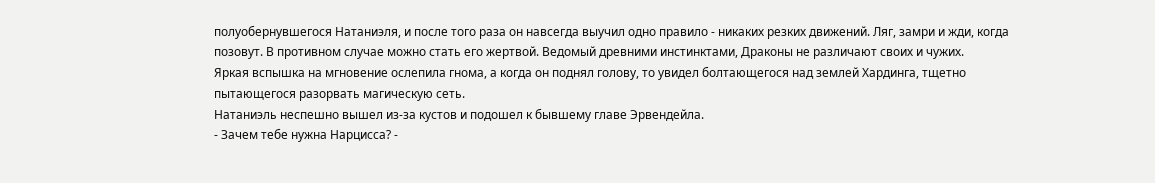полуобернувшегося Натаниэля, и после того раза он навсегда выучил одно правило - никаких резких движений. Ляг, замри и жди, когда позовут. В противном случае можно стать его жертвой. Ведомый древними инстинктами, Драконы не различают своих и чужих.
Яркая вспышка на мгновение ослепила гнома, а когда он поднял голову, то увидел болтающегося над землей Хардинга, тщетно пытающегося разорвать магическую сеть.
Натаниэль неспешно вышел из-за кустов и подошел к бывшему главе Эрвендейла.
- Зачем тебе нужна Нарцисса? -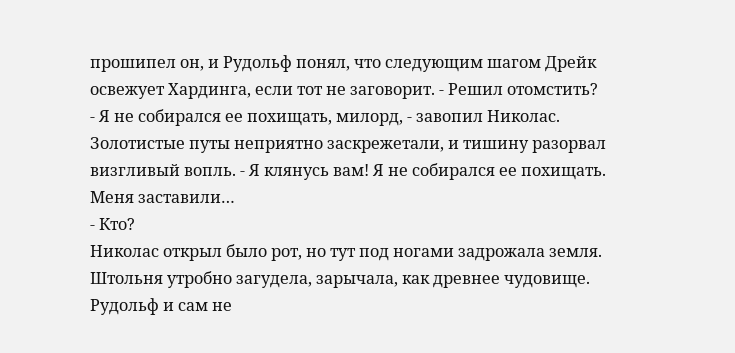прошипел он, и Рудольф понял, что следующим шагом Дрейк освежует Хардинга, если тот не заговорит. - Решил отомстить?
- Я не собирался ее похищать, милорд, - завопил Николас. Золотистые путы неприятно заскрежетали, и тишину разорвал визгливый вопль. - Я клянусь вам! Я не собирался ее похищать. Меня заставили…
- Кто?
Николас открыл было рот, но тут под ногами задрожала земля. Штольня утробно загудела, зарычала, как древнее чудовище. Рудольф и сам не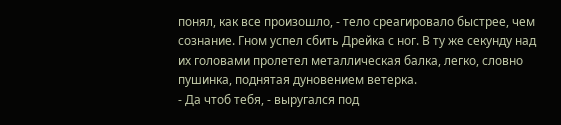понял, как все произошло, - тело среагировало быстрее, чем сознание. Гном успел сбить Дрейка с ног. В ту же секунду над их головами пролетел металлическая балка, легко, словно пушинка, поднятая дуновением ветерка.
- Да чтоб тебя, - выругался под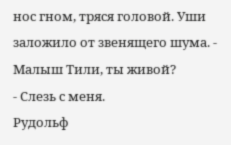нос гном, тряся головой. Уши заложило от звенящего шума. - Малыш Тили, ты живой?
- Слезь с меня.
Рудольф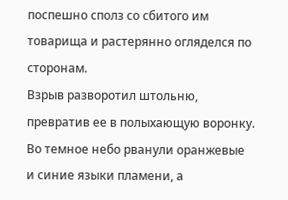поспешно сполз со сбитого им товарища и растерянно огляделся по сторонам.
Взрыв разворотил штольню, превратив ее в полыхающую воронку. Во темное небо рванули оранжевые и синие языки пламени, а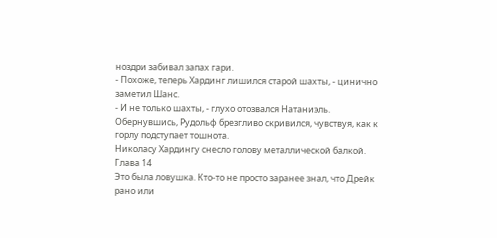ноздри забивал запах гари.
- Похоже, теперь Хардинг лишился старой шахты, - цинично заметил Шанс.
- И не только шахты, - глухо отозвался Натаниэль.
Обернувшись, Рудольф брезгливо скривился, чувствуя, как к горлу подступает тошнота.
Николасу Хардингу снесло голову металлической балкой.
Глава 14
Это была ловушка. Кто-то не просто заранее знал, что Дрейк рано или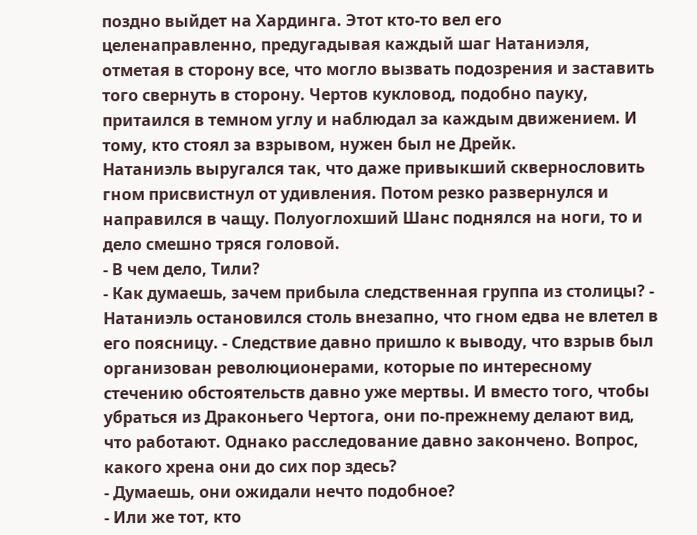поздно выйдет на Хардинга. Этот кто-то вел его целенаправленно, предугадывая каждый шаг Натаниэля, отметая в сторону все, что могло вызвать подозрения и заставить того свернуть в сторону. Чертов кукловод, подобно пауку, притаился в темном углу и наблюдал за каждым движением. И тому, кто стоял за взрывом, нужен был не Дрейк.
Натаниэль выругался так, что даже привыкший сквернословить гном присвистнул от удивления. Потом резко развернулся и направился в чащу. Полуоглохший Шанс поднялся на ноги, то и дело смешно тряся головой.
- В чем дело, Тили?
- Как думаешь, зачем прибыла следственная группа из столицы? - Натаниэль остановился столь внезапно, что гном едва не влетел в его поясницу. - Следствие давно пришло к выводу, что взрыв был организован революционерами, которые по интересному стечению обстоятельств давно уже мертвы. И вместо того, чтобы убраться из Драконьего Чертога, они по-прежнему делают вид, что работают. Однако расследование давно закончено. Вопрос, какого хрена они до сих пор здесь?
- Думаешь, они ожидали нечто подобное?
- Или же тот, кто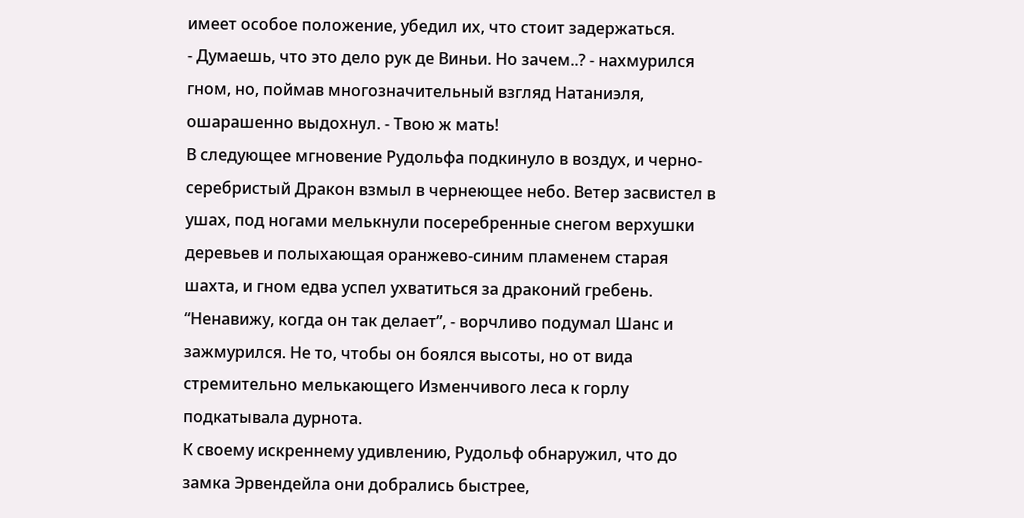имеет особое положение, убедил их, что стоит задержаться.
- Думаешь, что это дело рук де Виньи. Но зачем..? - нахмурился гном, но, поймав многозначительный взгляд Натаниэля, ошарашенно выдохнул. - Твою ж мать!
В следующее мгновение Рудольфа подкинуло в воздух, и черно-серебристый Дракон взмыл в чернеющее небо. Ветер засвистел в ушах, под ногами мелькнули посеребренные снегом верхушки деревьев и полыхающая оранжево-синим пламенем старая шахта, и гном едва успел ухватиться за драконий гребень. “Ненавижу, когда он так делает”, - ворчливо подумал Шанс и зажмурился. Не то, чтобы он боялся высоты, но от вида стремительно мелькающего Изменчивого леса к горлу подкатывала дурнота.
К своему искреннему удивлению, Рудольф обнаружил, что до замка Эрвендейла они добрались быстрее,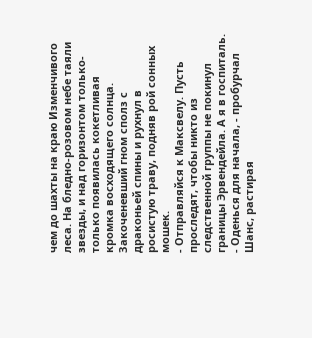чем до шахты на краю Изменчивого леса. На бледно-розовом небе таяли звезды, и над горизонтом только-только появилась кокетливая кромка восходящего солнца.
Закоченевший гном сполз с драконьей спины и рухнул в росистую траву, подняв рой сонных мошек.
- Отправляйся к Максвелу. Пусть проследят, чтобы никто из следственной группы не покинул границы Эрвендейла. А я в госпиталь.
- Оденься для начала, - пробурчал Шанс, растирая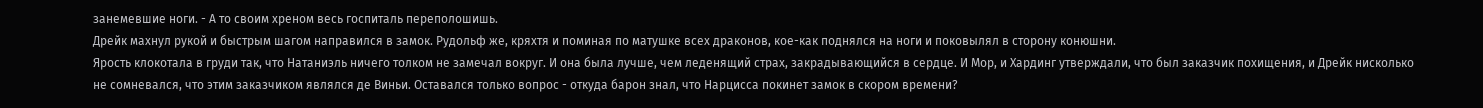занемевшие ноги. - А то своим хреном весь госпиталь переполошишь.
Дрейк махнул рукой и быстрым шагом направился в замок. Рудольф же, кряхтя и поминая по матушке всех драконов, кое-как поднялся на ноги и поковылял в сторону конюшни.
Ярость клокотала в груди так, что Натаниэль ничего толком не замечал вокруг. И она была лучше, чем леденящий страх, закрадывающийся в сердце. И Мор, и Хардинг утверждали, что был заказчик похищения, и Дрейк нисколько не сомневался, что этим заказчиком являлся де Виньи. Оставался только вопрос - откуда барон знал, что Нарцисса покинет замок в скором времени?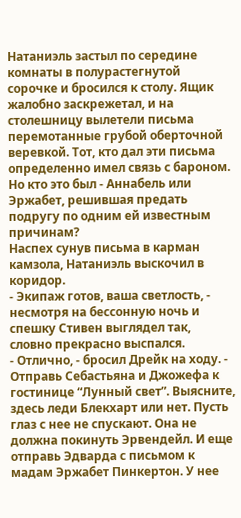Натаниэль застыл по середине комнаты в полурастегнутой сорочке и бросился к столу. Ящик жалобно заскрежетал, и на столешницу вылетели письма перемотанные грубой оберточной веревкой. Тот, кто дал эти письма определенно имел связь с бароном. Но кто это был - Аннабель или Эржабет, решившая предать подругу по одним ей известным причинам?
Наспех сунув письма в карман камзола, Натаниэль выскочил в коридор.
- Экипаж готов, ваша светлость, - несмотря на бессонную ночь и спешку Стивен выглядел так, словно прекрасно выспался.
- Отлично, - бросил Дрейк на ходу. - Отправь Себастьяна и Джожефа к гостинице “Лунный свет”. Выясните, здесь леди Блекхарт или нет. Пусть глаз с нее не спускают. Она не должна покинуть Эрвендейл. И еще отправь Эдварда с письмом к мадам Эржабет Пинкертон. У нее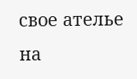свое ателье на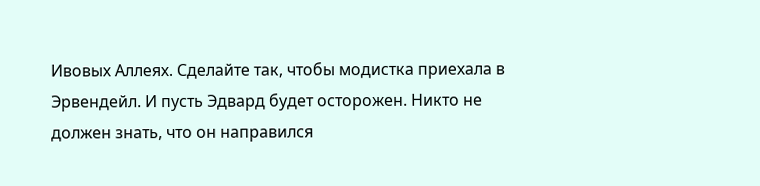Ивовых Аллеях. Сделайте так, чтобы модистка приехала в Эрвендейл. И пусть Эдвард будет осторожен. Никто не должен знать, что он направился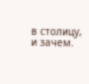в столицу, и зачем.